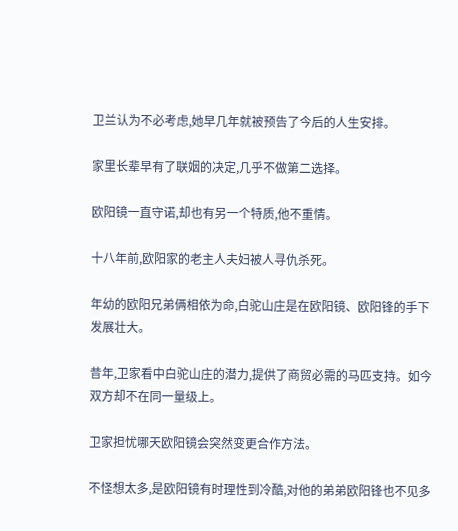卫兰认为不必考虑,她早几年就被预告了今后的人生安排。

家里长辈早有了联姻的决定,几乎不做第二选择。

欧阳镜一直守诺,却也有另一个特质,他不重情。

十八年前,欧阳家的老主人夫妇被人寻仇杀死。

年幼的欧阳兄弟俩相依为命,白驼山庄是在欧阳镜、欧阳锋的手下发展壮大。

昔年,卫家看中白驼山庄的潜力,提供了商贸必需的马匹支持。如今双方却不在同一量级上。

卫家担忧哪天欧阳镜会突然变更合作方法。

不怪想太多,是欧阳镜有时理性到冷酷,对他的弟弟欧阳锋也不见多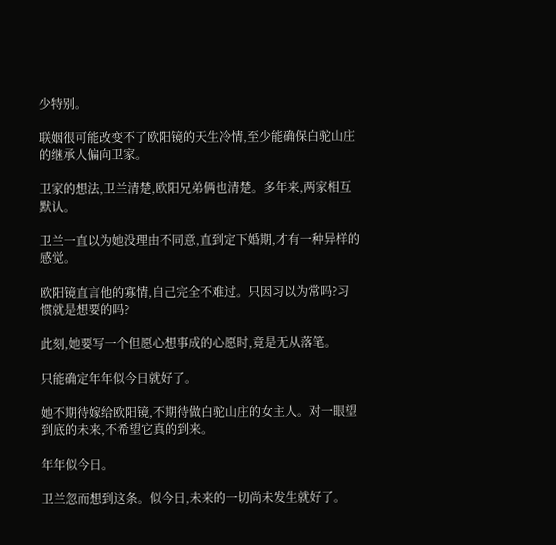少特别。

联姻很可能改变不了欧阳镜的天生冷情,至少能确保白驼山庄的继承人偏向卫家。

卫家的想法,卫兰清楚,欧阳兄弟俩也清楚。多年来,两家相互默认。

卫兰一直以为她没理由不同意,直到定下婚期,才有一种异样的感觉。

欧阳镜直言他的寡情,自己完全不难过。只因习以为常吗?习惯就是想要的吗?

此刻,她要写一个但愿心想事成的心愿时,竟是无从落笔。

只能确定年年似今日就好了。

她不期待嫁给欧阳镜,不期待做白驼山庄的女主人。对一眼望到底的未来,不希望它真的到来。

年年似今日。

卫兰忽而想到这条。似今日,未来的一切尚未发生就好了。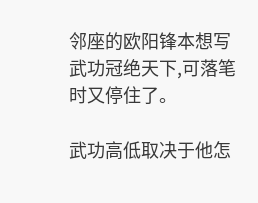邻座的欧阳锋本想写武功冠绝天下,可落笔时又停住了。

武功高低取决于他怎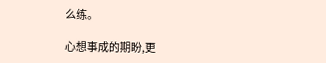么练。

心想事成的期盼,更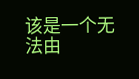该是一个无法由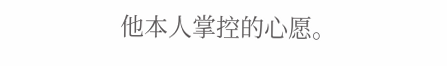他本人掌控的心愿。